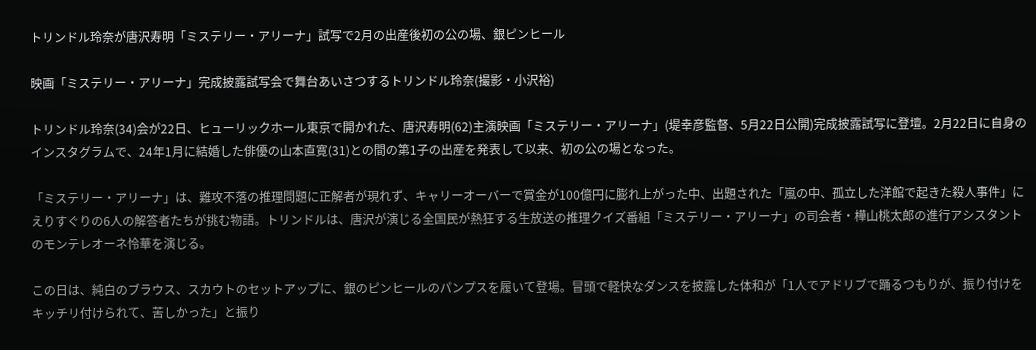トリンドル玲奈が唐沢寿明「ミステリー・アリーナ」試写で2月の出産後初の公の場、銀ピンヒール

映画「ミステリー・アリーナ」完成披露試写会で舞台あいさつするトリンドル玲奈(撮影・小沢裕)

トリンドル玲奈(34)会が22日、ヒューリックホール東京で開かれた、唐沢寿明(62)主演映画「ミステリー・アリーナ」(堤幸彦監督、5月22日公開)完成披露試写に登壇。2月22日に自身のインスタグラムで、24年1月に結婚した俳優の山本直寛(31)との間の第1子の出産を発表して以来、初の公の場となった。

「ミステリー・アリーナ」は、難攻不落の推理問題に正解者が現れず、キャリーオーバーで賞金が100億円に膨れ上がった中、出題された「嵐の中、孤立した洋館で起きた殺人事件」にえりすぐりの6人の解答者たちが挑む物語。トリンドルは、唐沢が演じる全国民が熱狂する生放送の推理クイズ番組「ミステリー・アリーナ」の司会者・樺山桃太郎の進行アシスタントのモンテレオーネ怜華を演じる。

この日は、純白のブラウス、スカウトのセットアップに、銀のピンヒールのパンプスを履いて登場。冒頭で軽快なダンスを披露した体和が「1人でアドリブで踊るつもりが、振り付けをキッチリ付けられて、苦しかった」と振り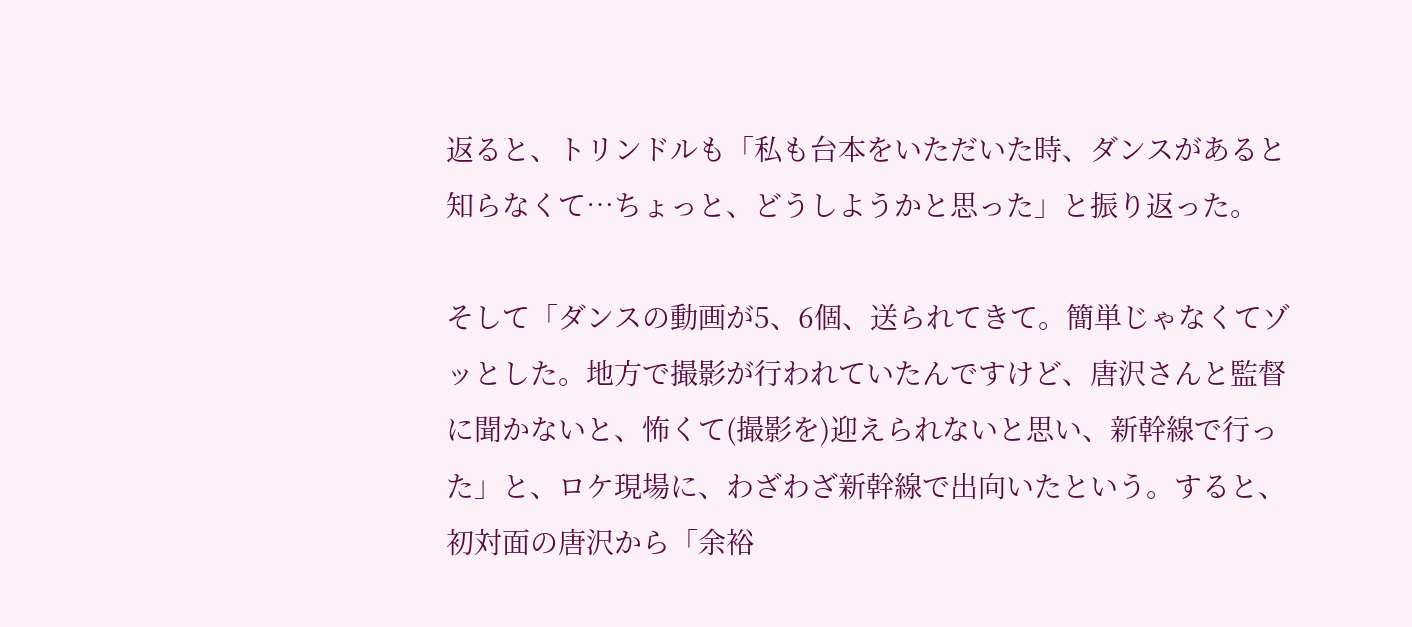返ると、トリンドルも「私も台本をいただいた時、ダンスがあると知らなくて…ちょっと、どうしようかと思った」と振り返った。

そして「ダンスの動画が5、6個、送られてきて。簡単じゃなくてゾッとした。地方で撮影が行われていたんですけど、唐沢さんと監督に聞かないと、怖くて(撮影を)迎えられないと思い、新幹線で行った」と、ロケ現場に、わざわざ新幹線で出向いたという。すると、初対面の唐沢から「余裕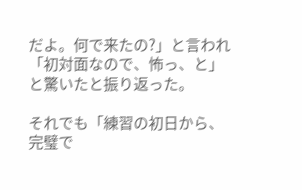だよ。何で来たの?」と言われ「初対面なので、怖っ、と」と驚いたと振り返った。

それでも「練習の初日から、完璧で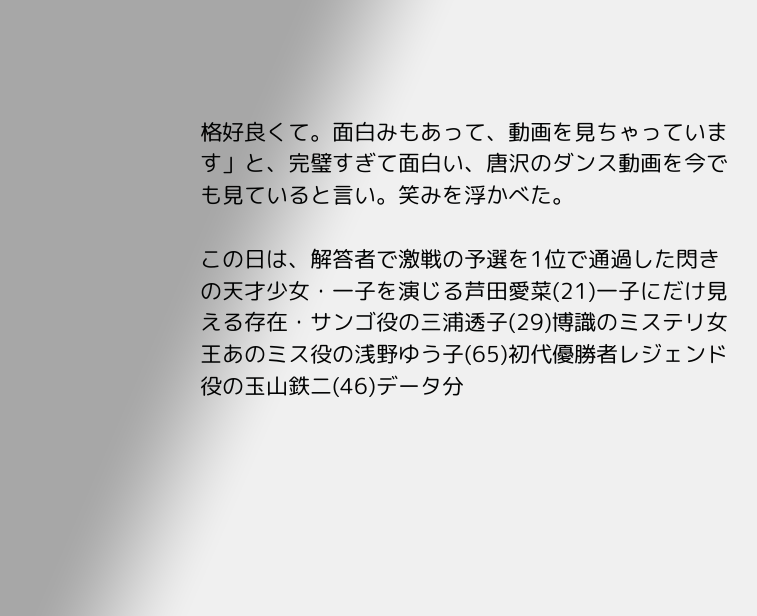格好良くて。面白みもあって、動画を見ちゃっています」と、完璧すぎて面白い、唐沢のダンス動画を今でも見ていると言い。笑みを浮かべた。

この日は、解答者で激戦の予選を1位で通過した閃きの天才少女・一子を演じる芦田愛菜(21)一子にだけ見える存在・サンゴ役の三浦透子(29)博識のミステリ女王あのミス役の浅野ゆう子(65)初代優勝者レジェンド役の玉山鉄二(46)データ分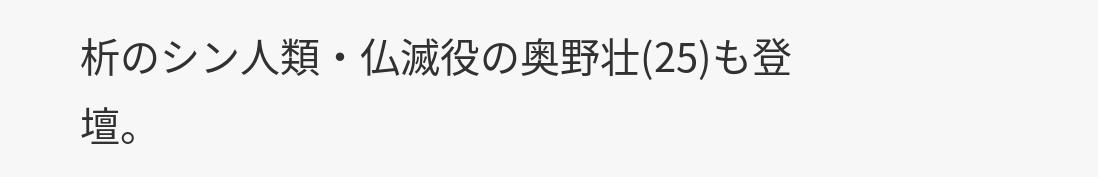析のシン人類・仏滅役の奥野壮(25)も登壇。